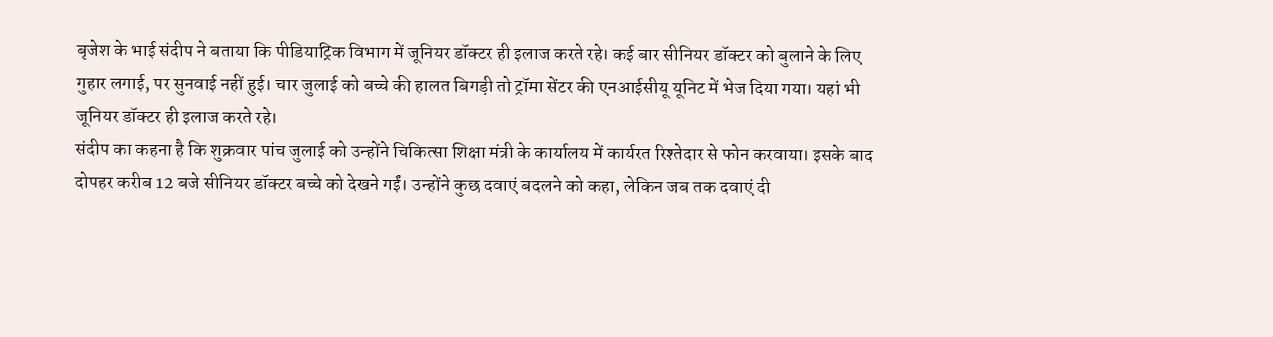बृजेश के भाई संदीप ने बताया कि पीडियाट्रिक विभाग में जूनियर डॉक्टर ही इलाज करते रहे। कई बार सीनियर डॉक्टर को बुलाने के लिए गुहार लगाई, पर सुनवाई नहीं हुई। चार जुलाई को बच्चे की हालत बिगड़ी तो ट्रॉमा सेंटर की एनआईसीयू यूनिट में भेज दिया गया। यहां भी जूनियर डॉक्टर ही इलाज करते रहे।
संदीप का कहना है कि शुक्रवार पांच जुलाई को उन्होंने चिकित्सा शिक्षा मंत्री के कार्यालय में कार्यरत रिश्तेदार से फोन करवाया। इसके बाद दोपहर करीब 12 बजे सीनियर डॉक्टर बच्चे को देखने गईं। उन्होंने कुछ दवाएं बदलने को कहा, लेकिन जब तक दवाएं दी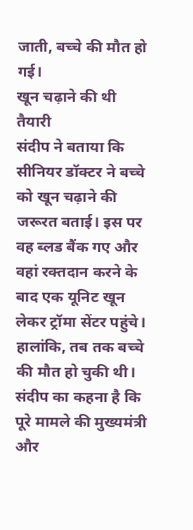जाती, बच्चे की मौत हो गई।
खून चढ़ाने की थी तैयारी
संदीप ने बताया कि सीनियर डॉक्टर ने बच्चे को खून चढ़ाने की जरूरत बताई। इस पर वह ब्लड बैंक गए और वहां रक्तदान करने के बाद एक यूनिट खून लेकर ट्रॉमा सेंटर पहुंचे। हालांकि, तब तक बच्चे की मौत हो चुकी थी।
संदीप का कहना है कि पूरे मामले की मुख्यमंत्री और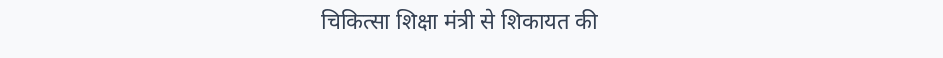चिकित्सा शिक्षा मंत्री से शिकायत की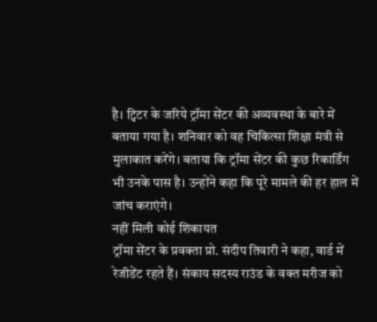है। ट्विटर के जरिये ट्रॉमा सेंटर की अव्यवस्था के बारे में बताया गया है। शनिवार को वह चिकित्सा शिक्षा मंत्री से मुलाकात करेंगे। बताया कि ट्रॉमा सेंटर की कुछ रिकार्डिंग भी उनके पास है। उन्होंने कहा कि पूरे मामले की हर हाल में जांच कराएंगे।
नहीं मिली कोई शिकायत
ट्रॉमा सेंटर के प्रवक्ता प्रो. संदीप तिवारी ने कहा, वार्ड में रेजीडेंट रहते हैं। संकाय सदस्य राउंड के वक्त मरीज को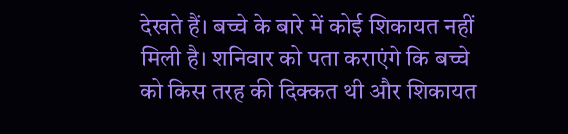देखते हैं। बच्चे के बारे में कोई शिकायत नहीं मिली है। शनिवार को पता कराएंगे कि बच्चे को किस तरह की दिक्कत थी और शिकायत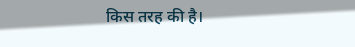किस तरह की है।